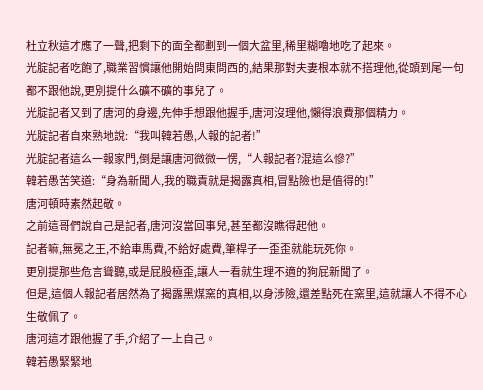杜立秋這才應了一聲,把剩下的面全都劃到一個大盆里,稀里糊嚕地吃了起來。
光腚記者吃飽了,職業習慣讓他開始問東問西的,結果那對夫妻根本就不搭理他,從頭到尾一句都不跟他說,更別提什么礦不礦的事兒了。
光腚記者又到了唐河的身邊,先伸手想跟他握手,唐河沒理他,懶得浪費那個精力。
光腚記者自來熟地說:“我叫韓若愚,人報的記者!”
光腚記者這么一報家門,倒是讓唐河微微一愣,“人報記者?混這么慘?”
韓若愚苦笑道:“身為新聞人,我的職責就是揭露真相,冒點險也是值得的!”
唐河頓時素然起敬。
之前這哥們說自己是記者,唐河沒當回事兒,甚至都沒瞧得起他。
記者嘛,無冕之王,不給車馬費,不給好處費,筆桿子一歪歪就能玩死你。
更別提那些危言聳聽,或是屁股極歪,讓人一看就生理不適的狗屁新聞了。
但是,這個人報記者居然為了揭露黑煤窯的真相,以身涉險,還差點死在窯里,這就讓人不得不心生敬佩了。
唐河這才跟他握了手,介紹了一上自己。
韓若愚緊緊地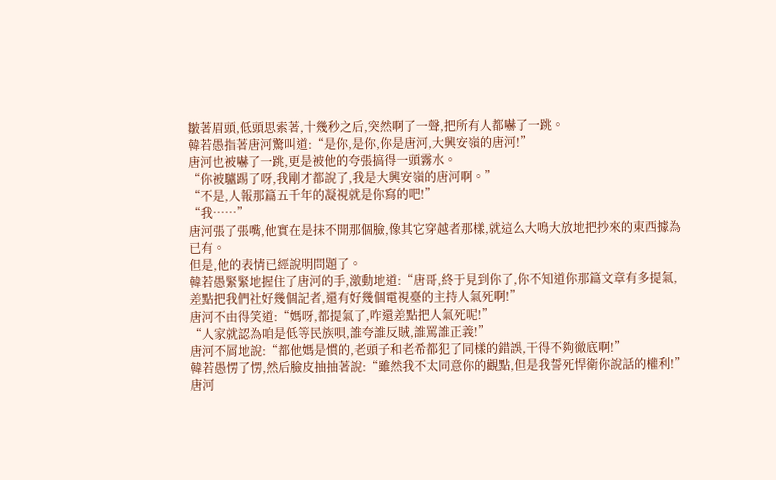皺著眉頭,低頭思索著,十幾秒之后,突然啊了一聲,把所有人都嚇了一跳。
韓若愚指著唐河驚叫道:“是你,是你,你是唐河,大興安嶺的唐河!”
唐河也被嚇了一跳,更是被他的夸張搞得一頭霧水。
“你被驢踢了呀,我剛才都說了,我是大興安嶺的唐河啊。”
“不是,人報那篇五千年的凝視就是你寫的吧!”
“我……”
唐河張了張嘴,他實在是抹不開那個臉,像其它穿越者那樣,就這么大鳴大放地把抄來的東西據為已有。
但是,他的表情已經說明問題了。
韓若愚緊緊地握住了唐河的手,激動地道:“唐哥,終于見到你了,你不知道你那篇文章有多提氣,差點把我們社好幾個記者,還有好幾個電視臺的主持人氣死啊!”
唐河不由得笑道:“媽呀,都提氣了,咋還差點把人氣死呢!”
“人家就認為咱是低等民族唄,誰夸誰反賊,誰罵誰正義!”
唐河不屑地說:“都他媽是慣的,老頭子和老希都犯了同樣的錯誤,干得不夠徹底啊!”
韓若愚愣了愣,然后臉皮抽抽著說:“雖然我不太同意你的觀點,但是我誓死悍衛你說話的權利!”
唐河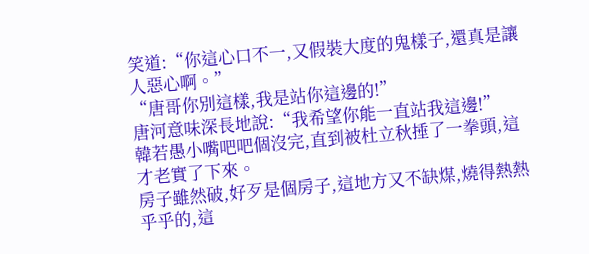笑道:“你這心口不一,又假裝大度的鬼樣子,還真是讓人惡心啊。”
“唐哥你別這樣,我是站你這邊的!”
唐河意味深長地說:“我希望你能一直站我這邊!”
韓若愚小嘴吧吧個沒完,直到被杜立秋捶了一拳頭,這才老實了下來。
房子雖然破,好歹是個房子,這地方又不缺煤,燒得熱熱乎乎的,這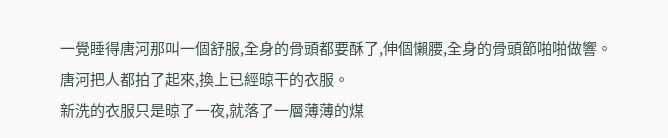一覺睡得唐河那叫一個舒服,全身的骨頭都要酥了,伸個懶腰,全身的骨頭節啪啪做響。
唐河把人都拍了起來,換上已經晾干的衣服。
新洗的衣服只是晾了一夜,就落了一層薄薄的煤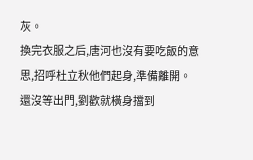灰。
換完衣服之后,唐河也沒有要吃飯的意思,招呼杜立秋他們起身,準備離開。
還沒等出門,劉歡就橫身擋到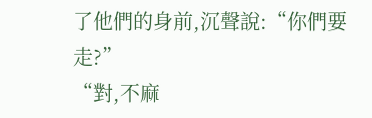了他們的身前,沉聲說:“你們要走?”
“對,不麻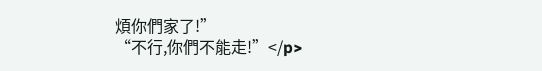煩你們家了!”
“不行,你們不能走!”</p>